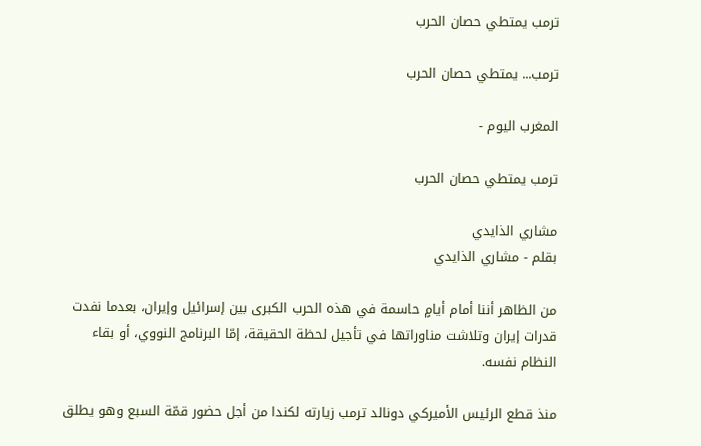ترمب يمتطي حصان الحرب

ترمب... يمتطي حصان الحرب

المغرب اليوم -

ترمب يمتطي حصان الحرب

مشاري الذايدي
بقلم - مشاري الذايدي

من الظاهر أننا أمام أيامٍ حاسمة في هذه الحرب الكبرى بين إسرائيل وإيران، بعدما نفدت قدرات إيران وتلاشت مناوراتها في تأجيل لحظة الحقيقة، إمّا البرنامج النووي، أو بقاء النظام نفسه.

منذ قطع الرئيس الأميركي دونالد ترمب زيارته لكندا من أجل حضور قمّة السبع وهو يطلق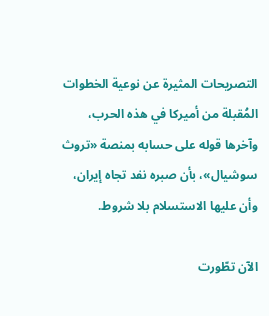التصريحات المثيرة عن نوعية الخطوات المُقبلة من أميركا في هذه الحرب، وآخرها قوله على حسابه بمنصة «تروث سوشيال»، بأن صبره نفد تجاه إيران، وأن عليها الاستسلام بلا شروط.

الآن تطّورت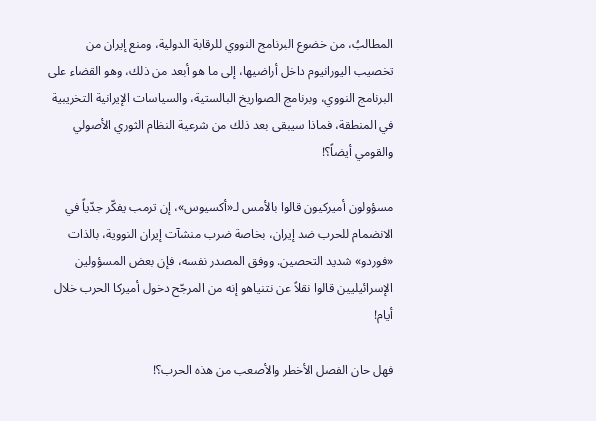المطالبُ، من خضوع البرنامج النووي للرقابة الدولية، ومنع إيران من تخصيب اليورانيوم داخل أراضيها، إلى ما هو أبعد من ذلك، وهو القضاء على البرنامج النووي، وبرنامج الصواريخ البالستية، والسياسات الإيرانية التخريبية في المنطقة، فماذا سيبقى بعد ذلك من شرعية النظام الثوري الأصولي والقومي أيضاً؟!

مسؤولون أميركيون قالوا بالأمس لـ«أكسيوس»، إن ترمب يفكّر جدّياً في الانضمام للحرب ضد إيران، بخاصة ضرب منشآت إيران النووية، بالذات «فوردو» شديد التحصين. ووفق المصدر نفسه، فإن بعض المسؤولين الإسرائيليين قالوا نقلاً عن نتنياهو إنه من المرجّح دخول أميركا الحرب خلال أيام!

فهل حان الفصل الأخطر والأصعب من هذه الحرب؟!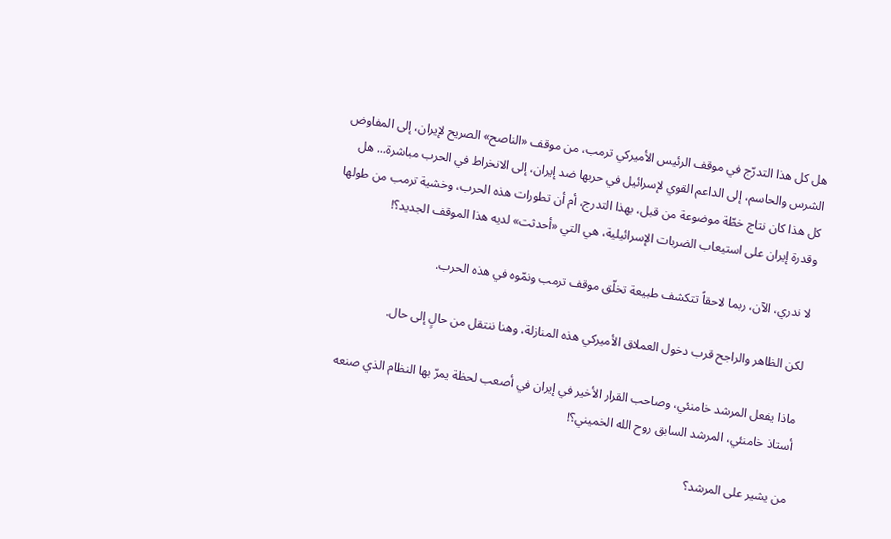هل كل هذا التدرّج في موقف الرئيس الأميركي ترمب، من موقف «الناصح» الصريح لإيران، إلى المفاوض الشرس والحاسم، إلى الداعم القوي لإسرائيل في حربها ضد إيران، إلى الانخراط في الحرب مباشرة... هل كل هذا كان نتاج خطّة موضوعة من قبل، بهذا التدرج، أم أن تطورات هذه الحرب، وخشية ترمب من طولها وقدرة إيران على استيعاب الضربات الإسرائيلية، هي التي «أحدثت» لديه هذا الموقف الجديد؟!

لا ندري، الآن، ربما لاحقاً تتكشف طبيعة تخلّق موقف ترمب ونمّوه في هذه الحرب.

لكن الظاهر والراجح قرب دخول العملاق الأميركي هذه المنازلة، وهنا ننتقل من حالٍ إلى حال.

ماذا يفعل المرشد خامنئي، وصاحب القرار الأخير في إيران في أصعب لحظة يمرّ بها النظام الذي صنعه أستاذ خامنئي، المرشد السابق روح الله الخميني؟!

من يشير على المرشد؟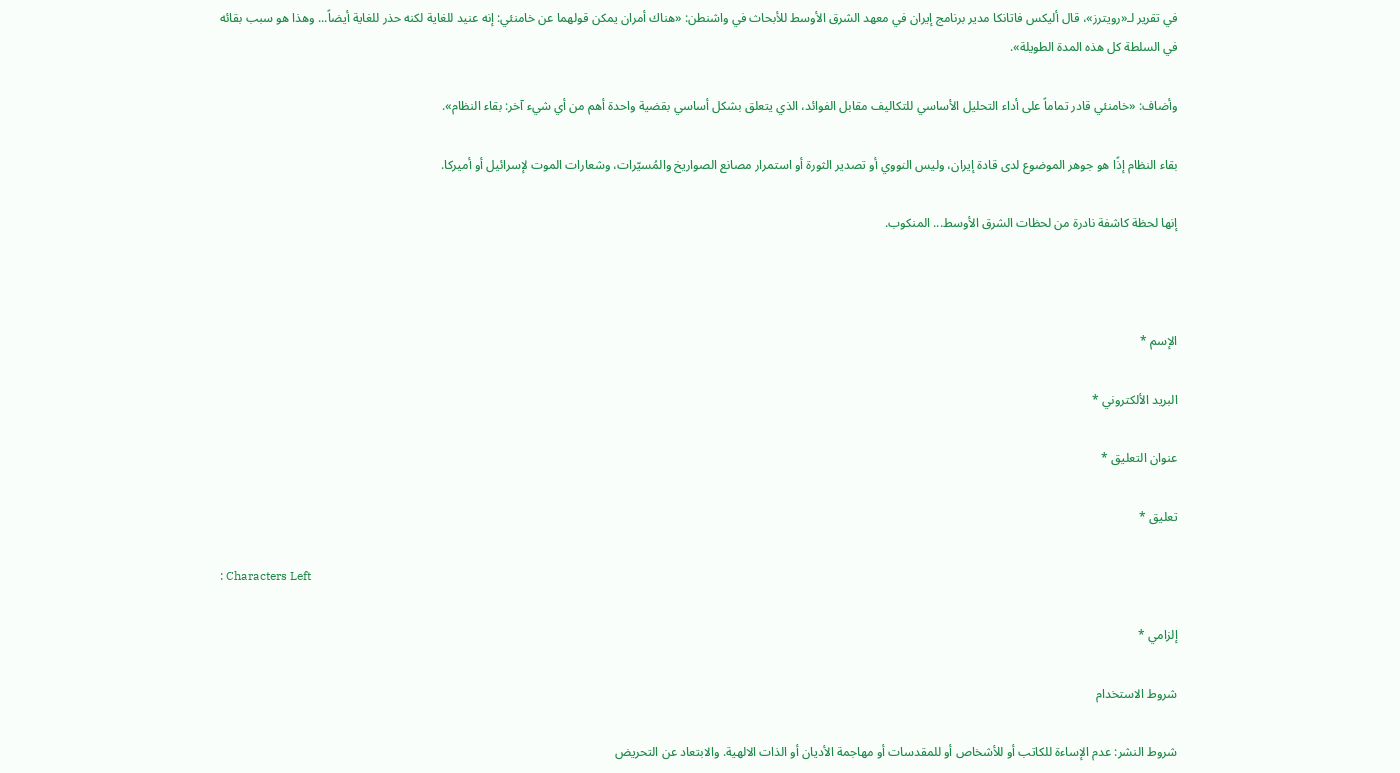في تقرير لـ«رويترز»، قال أليكس فاتانكا مدير برنامج إيران في معهد الشرق الأوسط للأبحاث في واشنطن: «هناك أمران يمكن قولهما عن خامنئي: إنه عنيد للغاية لكنه حذر للغاية أيضاً... وهذا هو سبب بقائه في السلطة كل هذه المدة الطويلة».

وأضاف: «خامنئي قادر تماماً على أداء التحليل الأساسي للتكاليف مقابل الفوائد، الذي يتعلق بشكل أساسي بقضية واحدة أهم من أي شيء آخر: بقاء النظام».

بقاء النظام إذًا هو جوهر الموضوع لدى قادة إيران، وليس النووي أو تصدير الثورة أو استمرار مصانع الصواريخ والمُسيّرات، وشعارات الموت لإسرائيل أو أميركا.

إنها لحظة كاشفة نادرة من لحظات الشرق الأوسط... المنكوب.



الإسم *

البريد الألكتروني *

عنوان التعليق *

تعليق *

: Characters Left

إلزامي *

شروط الاستخدام

شروط النشر: عدم الإساءة للكاتب أو للأشخاص أو للمقدسات أو مهاجمة الأديان أو الذات الالهية. والابتعاد عن التحريض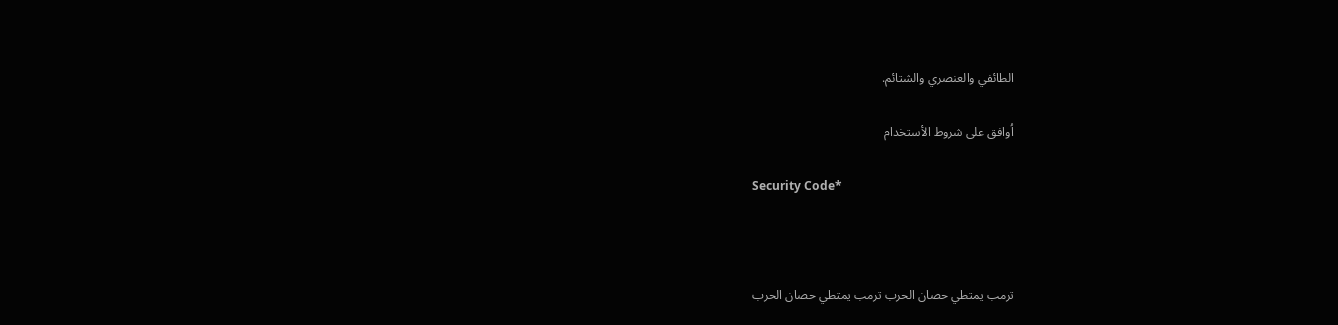الطائفي والعنصري والشتائم.

اُوافق على شروط الأستخدام

Security Code*



ترمب يمتطي حصان الحرب ترمب يمتطي حصان الحرب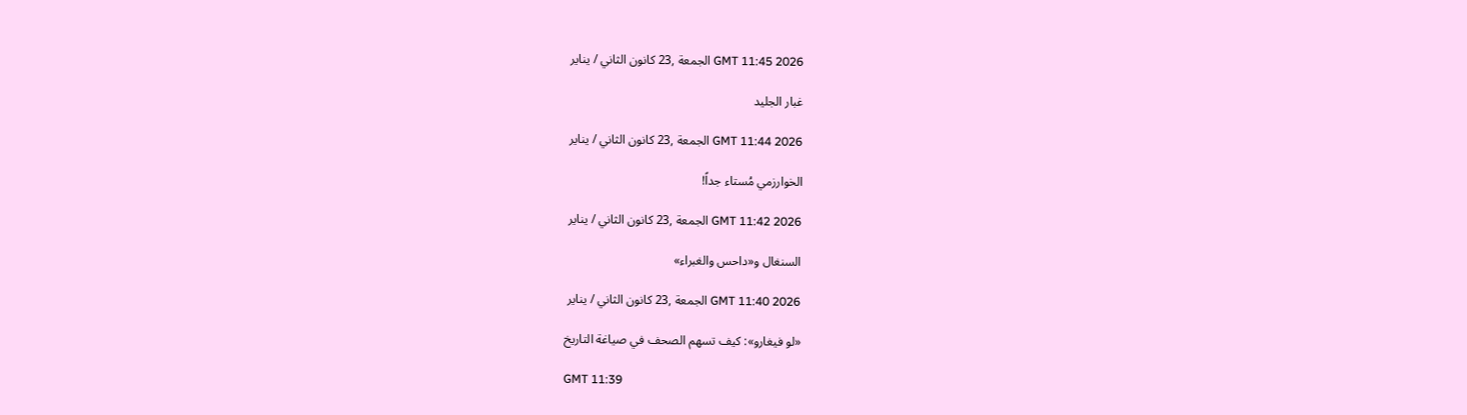GMT 11:45 2026 الجمعة ,23 كانون الثاني / يناير

غبار الجليد

GMT 11:44 2026 الجمعة ,23 كانون الثاني / يناير

الخوارزمي مُستاء جداً!

GMT 11:42 2026 الجمعة ,23 كانون الثاني / يناير

السنغال و«داحس والغبراء»

GMT 11:40 2026 الجمعة ,23 كانون الثاني / يناير

«لو فيغارو»: كيف تسهم الصحف في صياغة التاريخ

GMT 11:39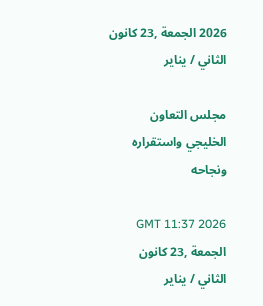2026 الجمعة ,23 كانون الثاني / يناير

مجلس التعاون الخليجي واستقراره ونجاحه

GMT 11:37 2026 الجمعة ,23 كانون الثاني / يناير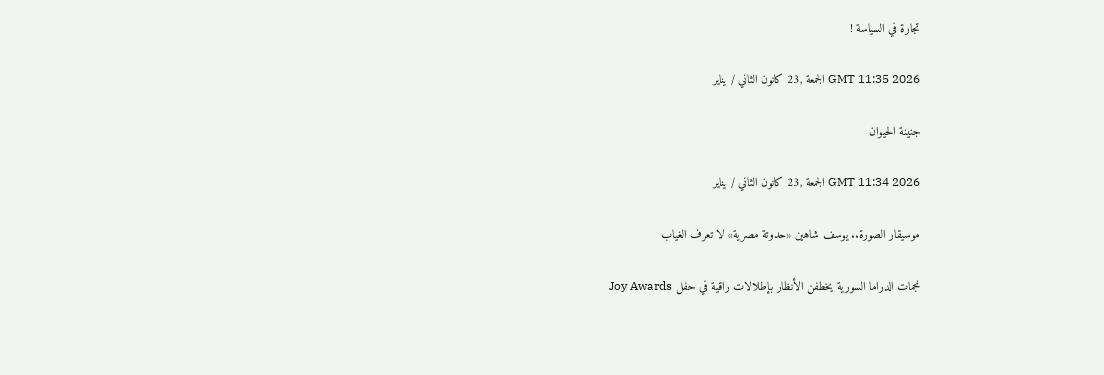تجارة في السياسة !

GMT 11:35 2026 الجمعة ,23 كانون الثاني / يناير

جنينة الحيوان

GMT 11:34 2026 الجمعة ,23 كانون الثاني / يناير

موسيقار الصورة.. يوسف شاهين «حدوتة مصرية» لا تعرف الغياب

نجمات الدراما السورية يخطفن الأنظار بإطلالات راقية في حفل Joy Awards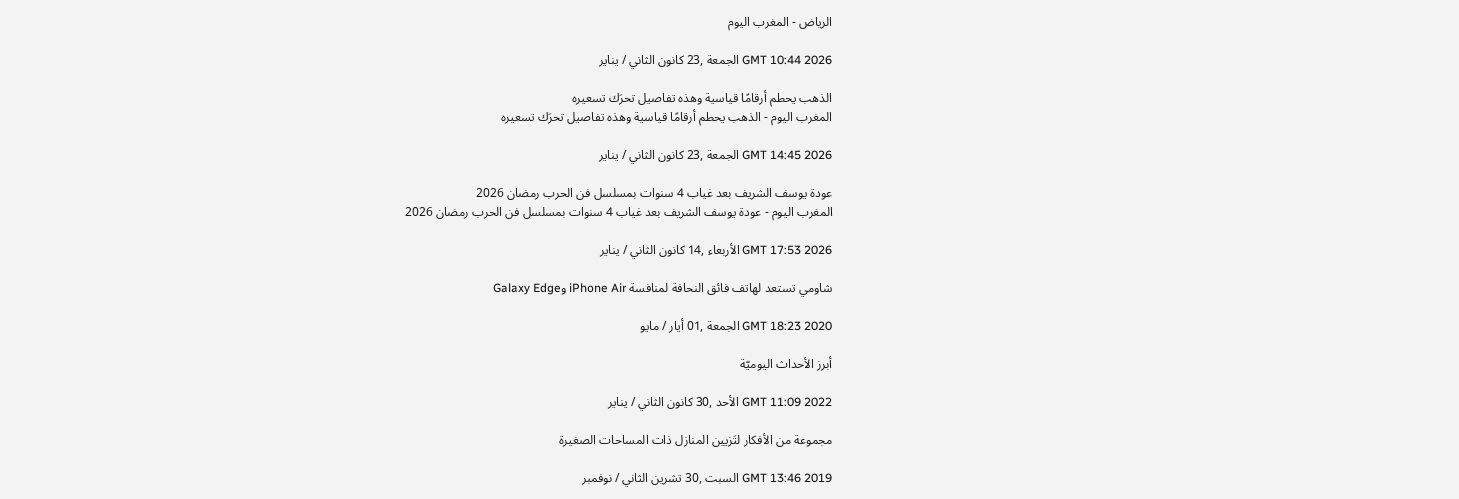الرياض - المغرب اليوم

GMT 10:44 2026 الجمعة ,23 كانون الثاني / يناير

الذهب يحطم أرقامًا قياسية وهذه تفاصيل تحرَك تسعيره
المغرب اليوم - الذهب يحطم أرقامًا قياسية وهذه تفاصيل تحرَك تسعيره

GMT 14:45 2026 الجمعة ,23 كانون الثاني / يناير

عودة يوسف الشريف بعد غياب 4 سنوات بمسلسل فن الحرب رمضان 2026
المغرب اليوم - عودة يوسف الشريف بعد غياب 4 سنوات بمسلسل فن الحرب رمضان 2026

GMT 17:53 2026 الأربعاء ,14 كانون الثاني / يناير

شاومي تستعد لهاتف فائق النحافة لمنافسة iPhone Air وGalaxy Edge

GMT 18:23 2020 الجمعة ,01 أيار / مايو

أبرز الأحداث اليوميّة

GMT 11:09 2022 الأحد ,30 كانون الثاني / يناير

مجموعة من الأفكار لتَزيين المنازل ذات المساحات الصغيرة

GMT 13:46 2019 السبت ,30 تشرين الثاني / نوفمبر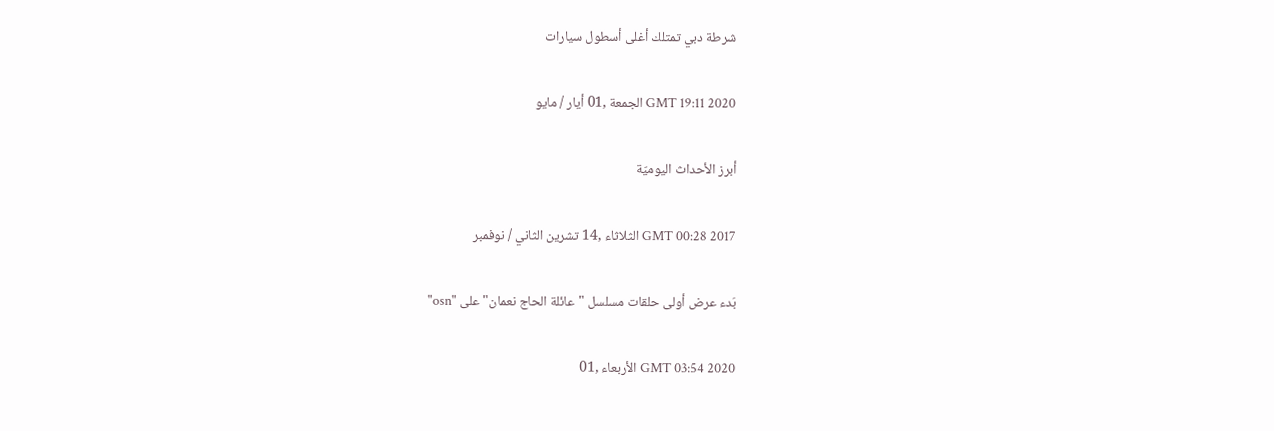شرطة دبي تمتلك أغلى أسطول سيارات

GMT 19:11 2020 الجمعة ,01 أيار / مايو

أبرز الأحداث اليوميّة

GMT 00:28 2017 الثلاثاء ,14 تشرين الثاني / نوفمبر

بَدء عرض أولى حلقات مسلسل "عائلة الحاج نعمان" على "osn"

GMT 03:54 2020 الأربعاء ,01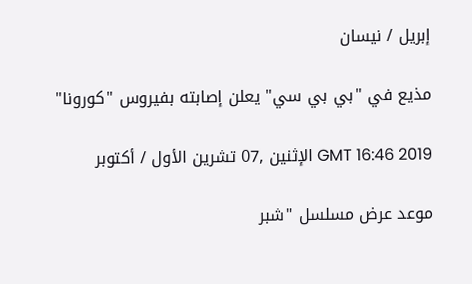إبريل / نيسان

مذيع في "بي بي سي" يعلن إصابته بفيروس "كورونا"

GMT 16:46 2019 الإثنين ,07 تشرين الأول / أكتوبر

موعد عرض مسلسل "شبر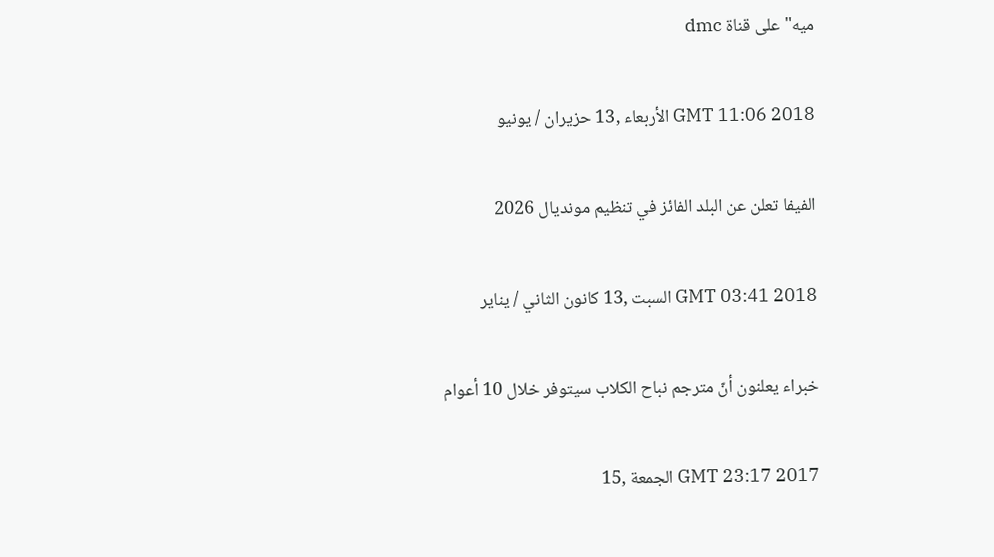ميه" على قناة dmc

GMT 11:06 2018 الأربعاء ,13 حزيران / يونيو

الفيفا تعلن عن البلد الفائز في تنظيم مونديال 2026

GMT 03:41 2018 السبت ,13 كانون الثاني / يناير

خبراء يعلنون أنّ مترجم نباح الكلاب سيتوفر خلال 10 أعوام

GMT 23:17 2017 الجمعة ,15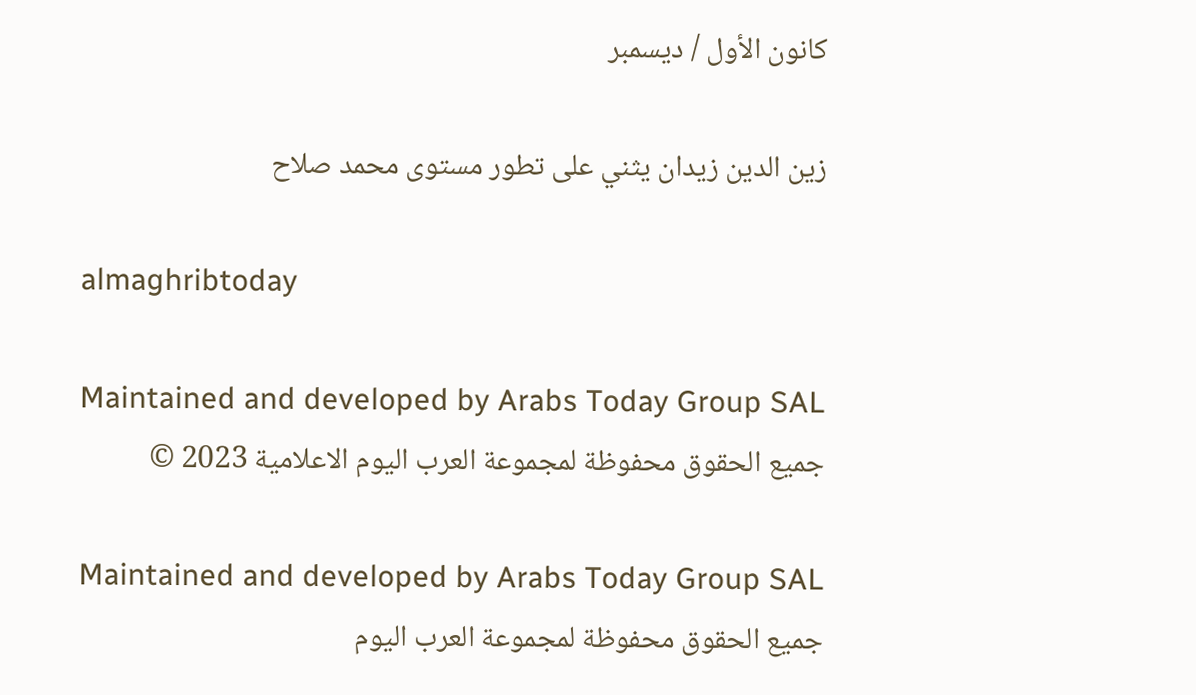كانون الأول / ديسمبر

زين الدين زيدان يثني على تطور مستوى محمد صلاح

almaghribtoday

Maintained and developed by Arabs Today Group SAL
جميع الحقوق محفوظة لمجموعة العرب اليوم الاعلامية 2023 ©

Maintained and developed by Arabs Today Group SAL
جميع الحقوق محفوظة لمجموعة العرب اليوم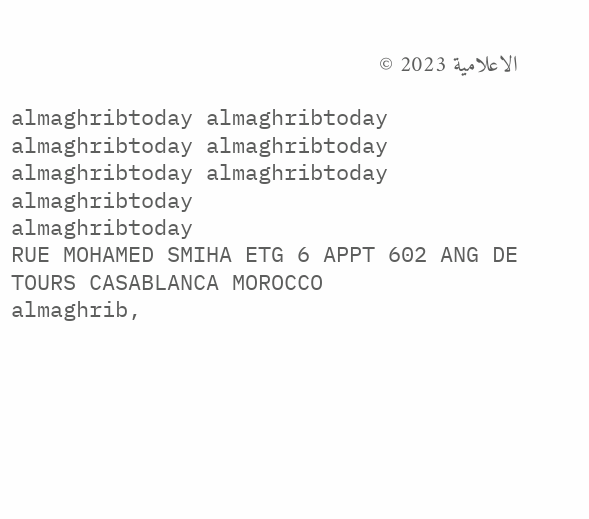الاعلامية 2023 ©

almaghribtoday almaghribtoday almaghribtoday almaghribtoday
almaghribtoday almaghribtoday almaghribtoday
almaghribtoday
RUE MOHAMED SMIHA ETG 6 APPT 602 ANG DE TOURS CASABLANCA MOROCCO
almaghrib,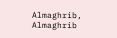Almaghrib, Almaghrib